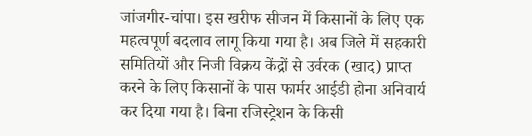जांजगीर-चांपा। इस खरीफ सीजन में किसानों के लिए एक महत्वपूर्ण बदलाव लागू किया गया है। अब जिले में सहकारी समितियों और निजी विक्रय केंद्रों से उर्वरक (खाद) प्राप्त करने के लिए किसानों के पास फार्मर आईडी होना अनिवार्य कर दिया गया है। बिना रजिस्ट्रेशन के किसी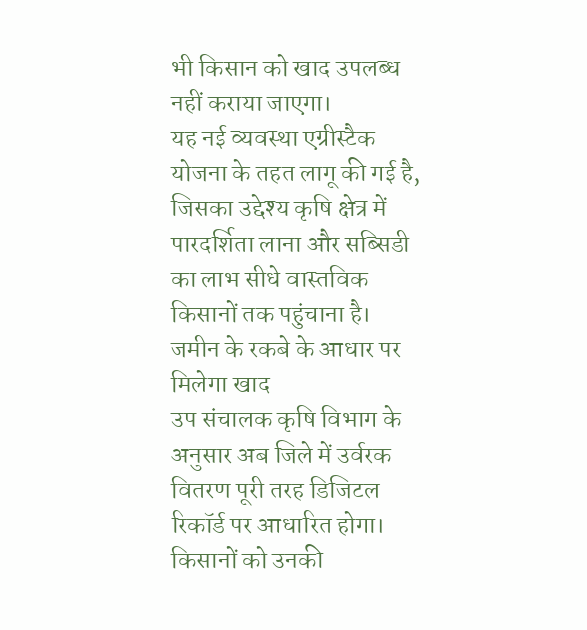भी किसान को खाद उपलब्ध नहीं कराया जाएगा।
यह नई व्यवस्था एग्रीस्टैक योजना के तहत लागू की गई है, जिसका उद्देश्य कृषि क्षेत्र में पारदर्शिता लाना और सब्सिडी का लाभ सीधे वास्तविक किसानों तक पहुंचाना है।
जमीन के रकबे के आधार पर मिलेगा खाद
उप संचालक कृषि विभाग के अनुसार अब जिले में उर्वरक वितरण पूरी तरह डिजिटल रिकॉर्ड पर आधारित होगा। किसानों को उनकी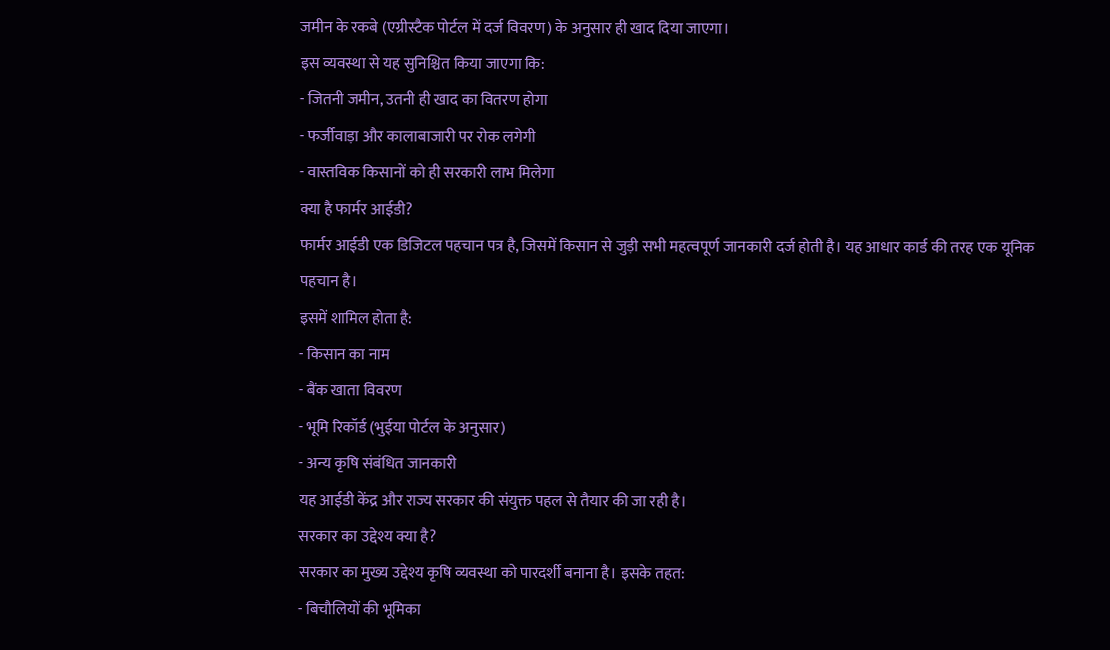जमीन के रकबे (एग्रीस्टैक पोर्टल में दर्ज विवरण) के अनुसार ही खाद दिया जाएगा।
इस व्यवस्था से यह सुनिश्चित किया जाएगा कि:
- जितनी जमीन, उतनी ही खाद का वितरण होगा
- फर्जीवाड़ा और कालाबाजारी पर रोक लगेगी
- वास्तविक किसानों को ही सरकारी लाभ मिलेगा
क्या है फार्मर आईडी?
फार्मर आईडी एक डिजिटल पहचान पत्र है, जिसमें किसान से जुड़ी सभी महत्वपूर्ण जानकारी दर्ज होती है। यह आधार कार्ड की तरह एक यूनिक पहचान है।
इसमें शामिल होता है:
- किसान का नाम
- बैंक खाता विवरण
- भूमि रिकॉर्ड (भुईया पोर्टल के अनुसार)
- अन्य कृषि संबंधित जानकारी
यह आईडी केंद्र और राज्य सरकार की संयुक्त पहल से तैयार की जा रही है।
सरकार का उद्देश्य क्या है?
सरकार का मुख्य उद्देश्य कृषि व्यवस्था को पारदर्शी बनाना है। इसके तहत:
- बिचौलियों की भूमिका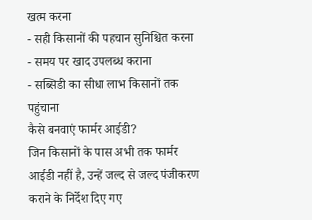खत्म करना
- सही किसानों की पहचान सुनिश्चित करना
- समय पर खाद उपलब्ध कराना
- सब्सिडी का सीधा लाभ किसानों तक पहुंचाना
कैसे बनवाएं फार्मर आईडी?
जिन किसानों के पास अभी तक फार्मर आईडी नहीं है, उन्हें जल्द से जल्द पंजीकरण कराने के निर्देश दिए गए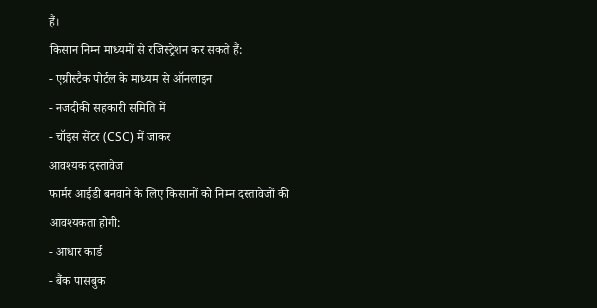हैं।
किसान निम्न माध्यमों से रजिस्ट्रेशन कर सकते हैं:
- एग्रीस्टैक पोर्टल के माध्यम से ऑनलाइन
- नजदीकी सहकारी समिति में
- चॉइस सेंटर (CSC) में जाकर
आवश्यक दस्तावेज
फार्मर आईडी बनवाने के लिए किसानों को निम्न दस्तावेजों की आवश्यकता होगी:
- आधार कार्ड
- बैंक पासबुक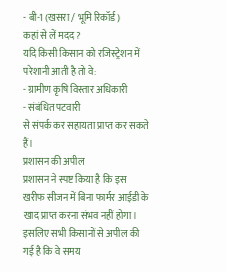- बी-1 (खसरा / भूमि रिकॉर्ड)
कहां से लें मदद?
यदि किसी किसान को रजिस्ट्रेशन में परेशानी आती है तो वे:
- ग्रामीण कृषि विस्तार अधिकारी
- संबंधित पटवारी
से संपर्क कर सहायता प्राप्त कर सकते हैं।
प्रशासन की अपील
प्रशासन ने स्पष्ट किया है कि इस खरीफ सीजन में बिना फार्मर आईडी के खाद प्राप्त करना संभव नहीं होगा। इसलिए सभी किसानों से अपील की गई है कि वे समय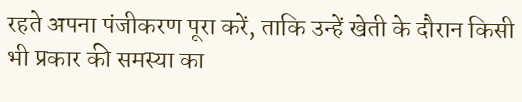रहते अपना पंजीकरण पूरा करें, ताकि उन्हें खेती के दौरान किसी भी प्रकार की समस्या का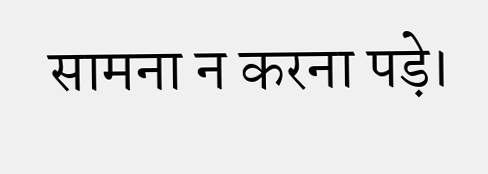सामना न करना पड़े।